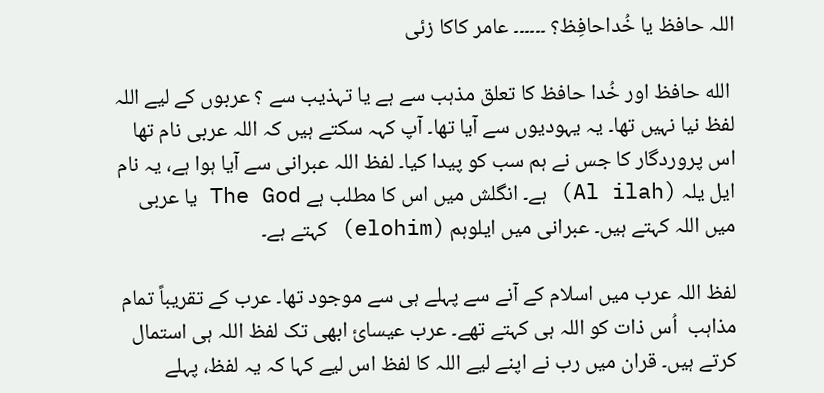اللہ حافظ یا خُداحافِظ؟ ۔۔۔۔۔۔ عامر کاکا زئی

 الله حافظ اور خُدا حافظ کا تعلق مذہب سے ہے یا تہذیب سے ؟ عربوں کے لیے اللہ لفظ نیا نہیں تھا۔ یہ یہودیوں سے آیا تھا۔ آپ کہہ سکتے ہیں کہ اللہ عربی نام تھا اس پروردگار کا جس نے ہم سب کو پیدا کیا۔ لفظ اللہ عبرانی سے آیا ہوا ہے، یہ نام ایل یلہ (Al ilah) ہے۔ انگلش میں اس کا مطلب ہے The God یا عربی میں اللہ کہتے ہیں۔ عبرانی میں ایلوہم (elohim) کہتے ہے۔

لفظ اللہ عرب میں اسلام کے آنے سے پہلے ہی سے موجود تھا۔ عرب کے تقریباً تمام مذاہب  اُس ذات کو اللہ ہی کہتے تھے۔ عرب عیسائ ابھی تک لفظ اللہ ہی استمال کرتے ہیں۔ قران میں رب نے اپنے لیے اللہ کا لفظ اس لیے کہا کہ یہ لفظ، پہلے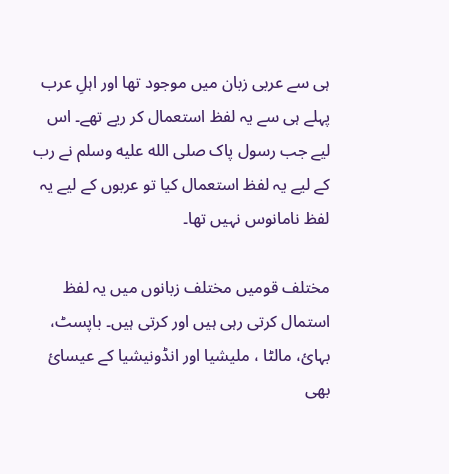ہی سے عربی زبان میں موجود تھا اور اہلِ عرب پہلے ہی سے یہ لفظ استعمال کر ریے تھے۔ اس لیے جب رسول پاک صلى الله عليه وسلم نے رب کے لیے یہ لفظ استعمال کیا تو عربوں کے لیے یہ لفظ نامانوس نہیں تھا۔

مختلف قومیں مختلف زبانوں میں یہ لفظ استمال کرتی رہی ہیں اور کرتی ہیں۔ باپسٹ، بہائ، مالٹا ، ملیشیا اور انڈونیشیا کے عیسائ بھی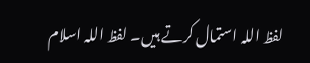لفظ اللہ استمال کرتے ہیں۔ لفظ اللہ اسلام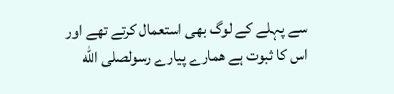سے پہلے کے لوگ بھی استعمال کرتے تھے اور اس کا ثبوت ہے ھمارے پیارے رسولصلى الله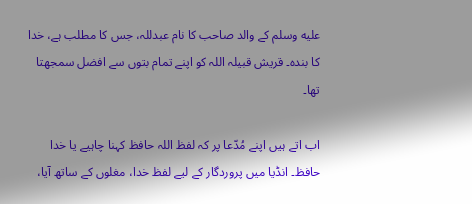عليه وسلم کے والد صاحب کا نام عبدللہ، جس کا مطلب ہے، خدا کا بندہ۔ قریش قبیلہ اللہ کو اپنے تمام بتوں سے افضل سمجھتا تھا۔

اب اتے ہیں اپنے مُدّعا پر کہ لفظ اللہ حافظ کہنا چاہیے یا خدا حافظ۔ انڈیا میں پروردگار کے لیے لفظ خدا، مغلوں کے ساتھ آیا،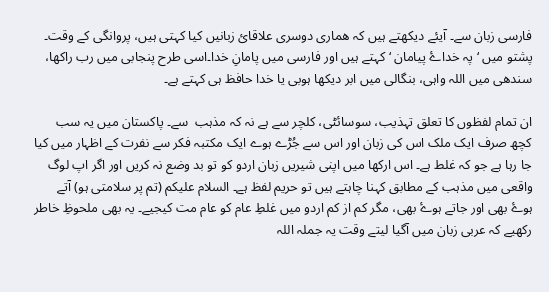فارسی زبان سے۔ آیئے دیکھتے ہیں کہ ھماری دوسری علاقائ زبانیں کیا کہتی ہیں، پروانگی کے وقت۔ پشتو میں ‘پہ خداۓ پیامان ‘ کہتے ہیں اور فارسی میں پامانِ خدا۔اسی طرح پنجابی میں رب راکھا، سندھی میں اللہ واہی، بنگالی میں ابر دیکھا ہوبی یا خدا حافظ ہی کہتے ہے۔

ان تمام لفظوں کا تعلق تہذیب، سوسائٹی، کلچر سے ہے نہ کہ مذہب  سے۔ پاکستان میں یہ سب کچھ صرف ایک ملک اس کی زبان اور اس سے جُڑے ہوے ایک مکتبہ فکر سے نفرت کے اظہار میں کیا جا رہا ہے جو کہ غلط ہے۔ اس ارکھا میں اپنی شیریں زبان اردو کو تو بد وضع نہ کریں اور اگر اپ لوگ واقعی میں مذہب کے مطابق کہنا چاہتے ہیں تو حریم لفظ ہے۔ السلام علیکم (تم پر سلامتی ہو) آتے ہوۓ بھی اور جاتے ہوۓ بھی، مگر کم از کم اردو میں غلطِ عام کو عام مت کیجیے۔ یہ بھی ملحوظِ خاطر رکھیے کہ عربی زبان میں آگیا لیتے وقت یہ جملہ اللہ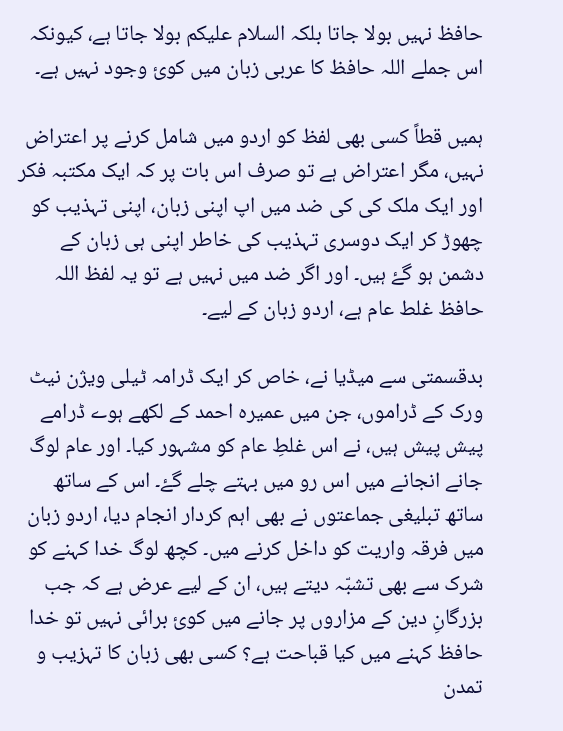حافظ نہیں بولا جاتا بلکہ السلام علیکم بولا جاتا ہے، کیونکہ اس جملے اللہ حافظ کا عربی زبان میں کوئ وجود نہیں ہے۔

ہمیں قطاً کسی بھی لفظ کو اردو میں شامل کرنے پر اعتراض نہیں، مگر اعتراض ہے تو صرف اس بات پر کہ ایک مکتبہ فکر اور ایک ملک کی کی ضد میں اپ اپنی زبان، اپنی تہذیب کو چھوڑ کر ایک دوسری تہذیب کی خاطر اپنی ہی زبان کے دشمن ہو گۓ ہیں۔ اور اگر ضد میں نہیں ہے تو یہ لفظ اللہ حافظ غلط عام ہے، اردو زبان کے لیے۔

بدقسمتی سے میڈیا نے، خاص کر ایک ڈرامہ ٹیلی ویژن نیٹ ورک کے ڈراموں، جن میں عمیرہ احمد کے لکھے ہوے ڈرامے پیش پیش ہیں، نے اس غلطِ عام کو مشہور کیا۔ اور عام لوگ جانے انجانے میں اس رو میں بہتے چلے گۓ۔ اس کے ساتھ ساتھ تبلیغی جماعتوں نے بھی اہم کردار انجام دیا، اردو زبان میں فرقہ واریت کو داخل کرنے میں۔ کچھ لوگ خدا کہنے کو شرک سے بھی تشبّہ دیتے ہیں، ان کے لیے عرض ہے کہ جب بزرگانِ دین کے مزاروں پر جانے میں کوئ برائی نہیں تو خدا حافظ کہنے میں کیا قباحت ہے؟ کسی بھی زبان کا تہزیب و تمدن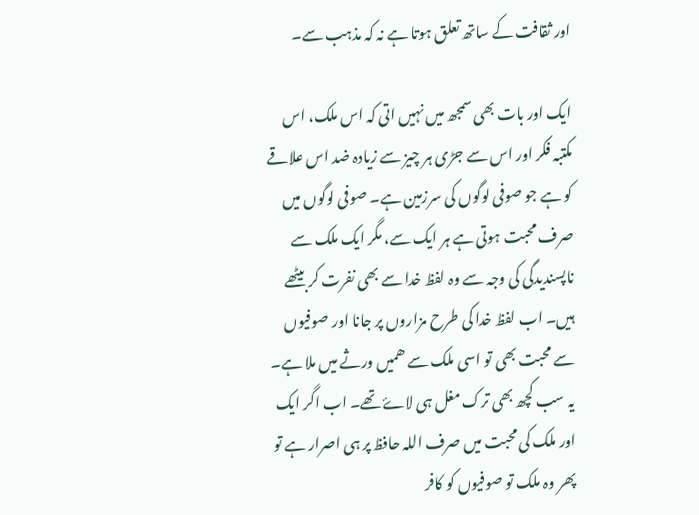اور ثقافت کے ساتھ تعلق ہوتا ہے نہ کہ مذہب سے۔

ایک اور بات بھی سمجھ میں نہیں اتی کہ اس ملک، اس مکتبہ فکر اور اس سے جڑی ہر چیز سے زیادہ ضد اس علاقے کو ہے جو صوفی لوگوں کی سرزمین ہے۔ صوفی لوگوں میں صرف محبت ہوتی ہے ہر ایک سے، مگر ایک ملک سے ناپسندیدگی کی وجہ سے وہ لفظ خدا سے بھی نفرت کر بیٹھے ہیں۔ اب لفظ خدا کی طرح مزاروں پر جانا اور صوفیوں سے محبت بھی تو اسی ملک سے ھمیں ورثے میں ملا ہے۔ یہ سب کچھ بھی ترک مغل ہی لاۓ تھے۔ اب اگر ایک اور ملک کی محبت میں صرف اللہ حافظ پر ہی اصرار ہے تو پھر وہ ملک تو صوفیوں کو کافر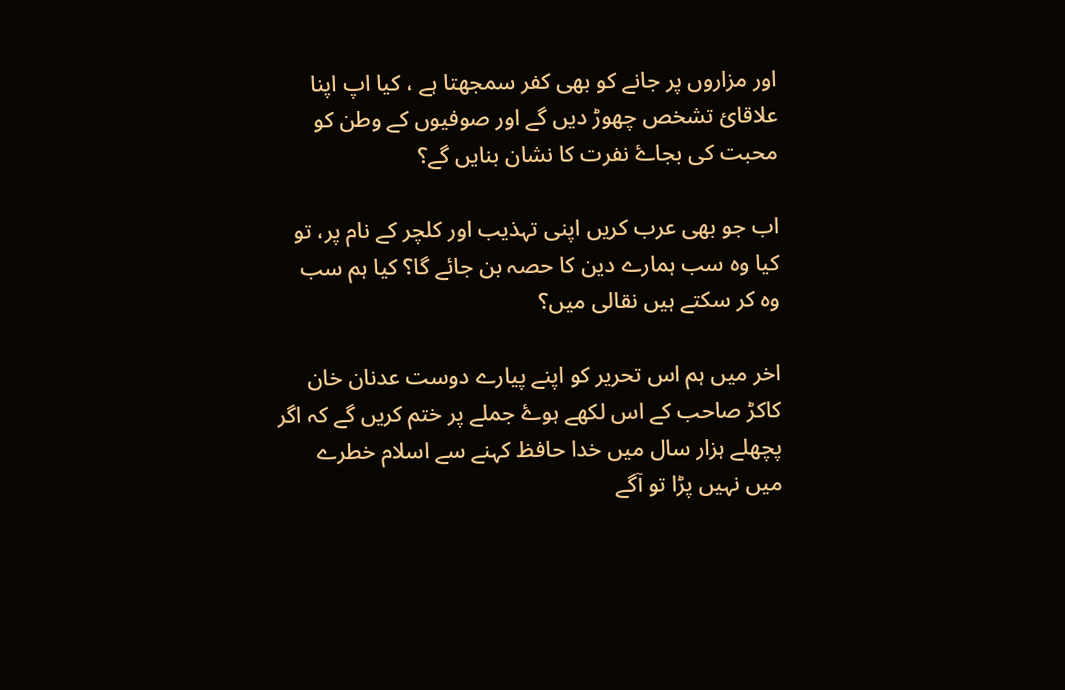اور مزاروں پر جانے کو بھی کفر سمجھتا ہے ، کیا اپ اپنا علاقائ تشخص چھوڑ دیں گے اور صوفیوں کے وطن کو محبت کی بجاۓ نفرت کا نشان بنایں گے؟

اب جو بھی عرب کریں اپنی تہذیب اور کلچر کے نام پر، تو کیا وہ سب ہمارے دین کا حصہ بن جائے گا؟ کیا ہم سب وہ کر سکتے ہیں نقالی میں؟

اخر میں ہم اس تحریر کو اپنے پیارے دوست عدنان خان کاکڑ صاحب کے اس لکھے ہوۓ جملے پر ختم کریں گے کہ اگر پچھلے ہزار سال میں خدا حافظ کہنے سے اسلام خطرے میں نہیں پڑا تو آگے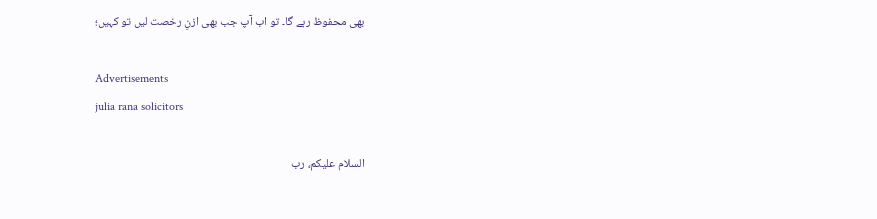بھی محفوظ رہے گا۔ تو اب آپ جب بھی ازنِ رخصت لیں تو کہیں؛

Advertisements
julia rana solicitors

السلام علیکم، رب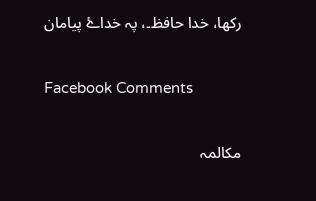رکھا، خدا حافظ۔، پہ خداۓ پیامان

Facebook Comments

مکالمہ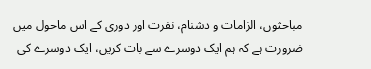مباحثوں، الزامات و دشنام، نفرت اور دوری کے اس ماحول میں ضرورت ہے کہ ہم ایک دوسرے سے بات کریں، ایک دوسرے کی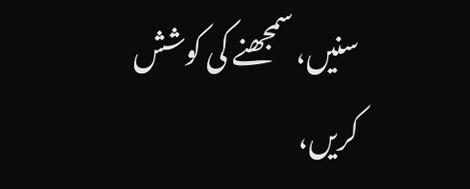سنیں، سمجھنے کی کوشش کریں،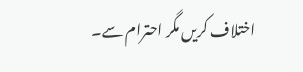اختلاف کریں مگر احترام سے۔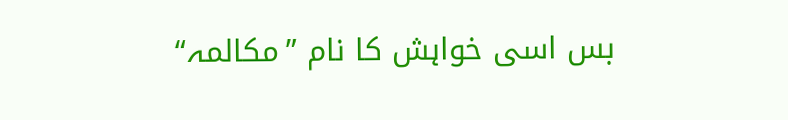بس اسی خواہش کا نام ”مکالمہ“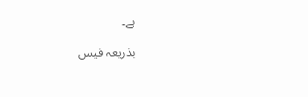ہے۔

بذریعہ فیس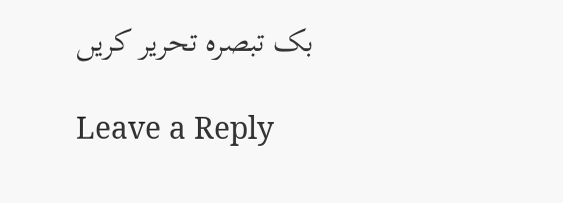بک تبصرہ تحریر کریں

Leave a Reply